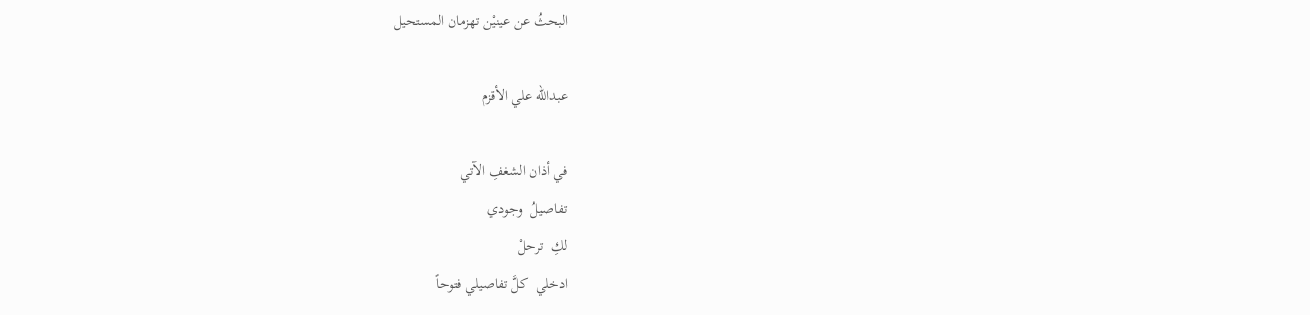البحثُ عن عينيْن تهزمان المستحيل

عبدالله علي الأقزم

في أذان الشغفِ الآتي
تفاصيلُ  وجودي
لكِ  ترحلْ
ادخلي  كلَّ تفاصيلي فتوحاً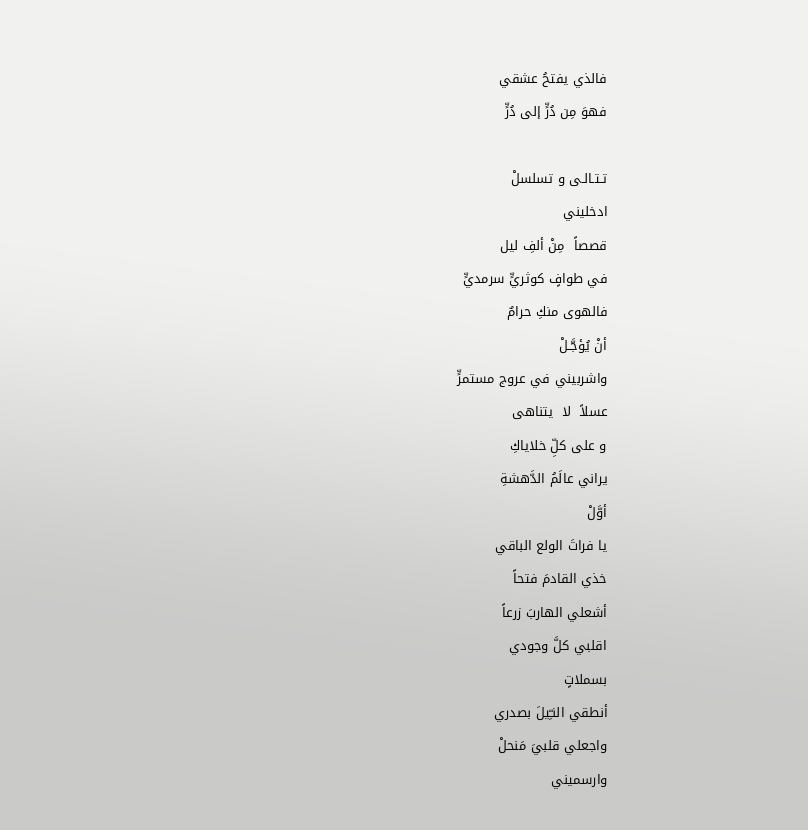فالذي يفتحُ عشقي
فهوَ مِن دُرٍّ إلى دُرٍّ

تـتـالـى و تسلسلْ
ادخليني
قصصاً  مِنْ ألفِ ليل
في طوافٍ كوثريٍّ سرمديٍّ
فالهوى منكِ حرامٌ
أنْ يُؤجَّـلْ
واشربيني في عروج مستمرٍّ
عسلاً  لا  يتناهى
و على كلِّ خلاياكِ
يراني عالَمُ الدَّهشةِ
أوَّلْ
يا فراتَ الولع الباقي
خذي القادمَ فتحاً
أشعلي الهاربَ زرعاً
اقلبي كلَّ وجودي
بسملاتٍ
أنطقي النـِّيلَ بصدري
واجعلي قلبيَ مَنحلْ
وارسميني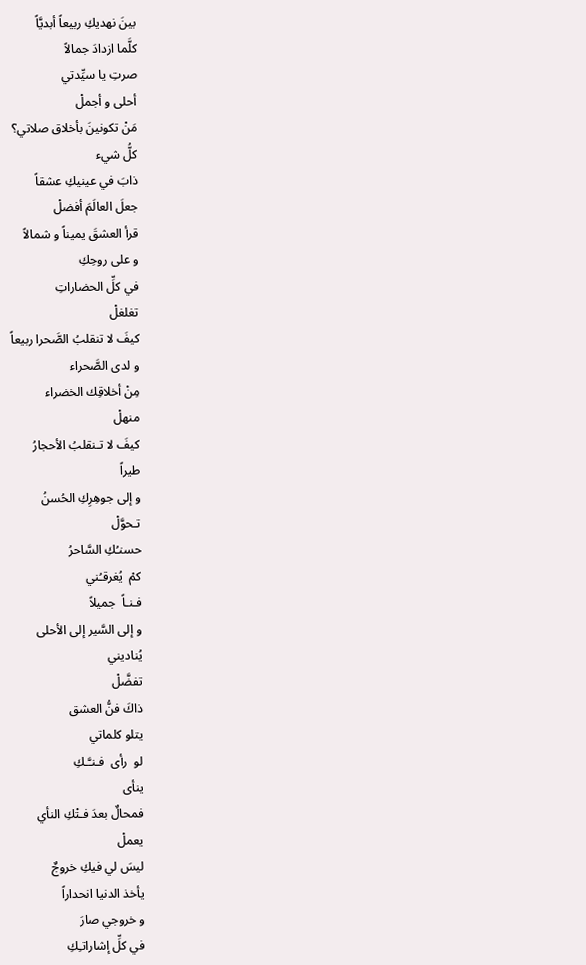بينَ نهديكِ ربيعاً أبديَّاً
كلَّما ازدادَ جمالاً
صرتِ يا سيِّدتي
أحلى و أجملْ
مَنْ تكونينَ بأخلاق صلاتي؟
كلُّ شيء
ذابَ في عينيكِ عشقاً
جعلَ العالَمَ أفضلْ
قرأ العشقَ يميناً و شمالاً
و على روحِكِ
في كلِّ الحضاراتِ
تغلغلْ
كيفَ لا تنقلبُ الصَّحرا ربيعاً
و لدى الصَّحراء
مِنْ أخلاقِك الخضراء
منهلْ
كيفَ لا تـنقلبُ الأحجارُ
طيراً
و إلى جوهِرِكِ الحُسنُ
تـحوَّلْ
حسنـُكِ السَّاحرُ
كمْ  يُغرقـُني
فـنـاً  جميلاً
و إلى السَّير إلى الأحلى
يُناديني
تفضَّلْ
ذاكَ فنُّ العشق
يتلو كلماتي
لو  رأى  فـنـَّـكِ
ينأى
فمحالٌ بعدَ فـتْكِ النأي
يعملْ
ليسَ لي فيكِ خروجٌ
يأخذ الدنيا انحداراً
و خروجي صارَ
في كلِّ إشاراتـِكِ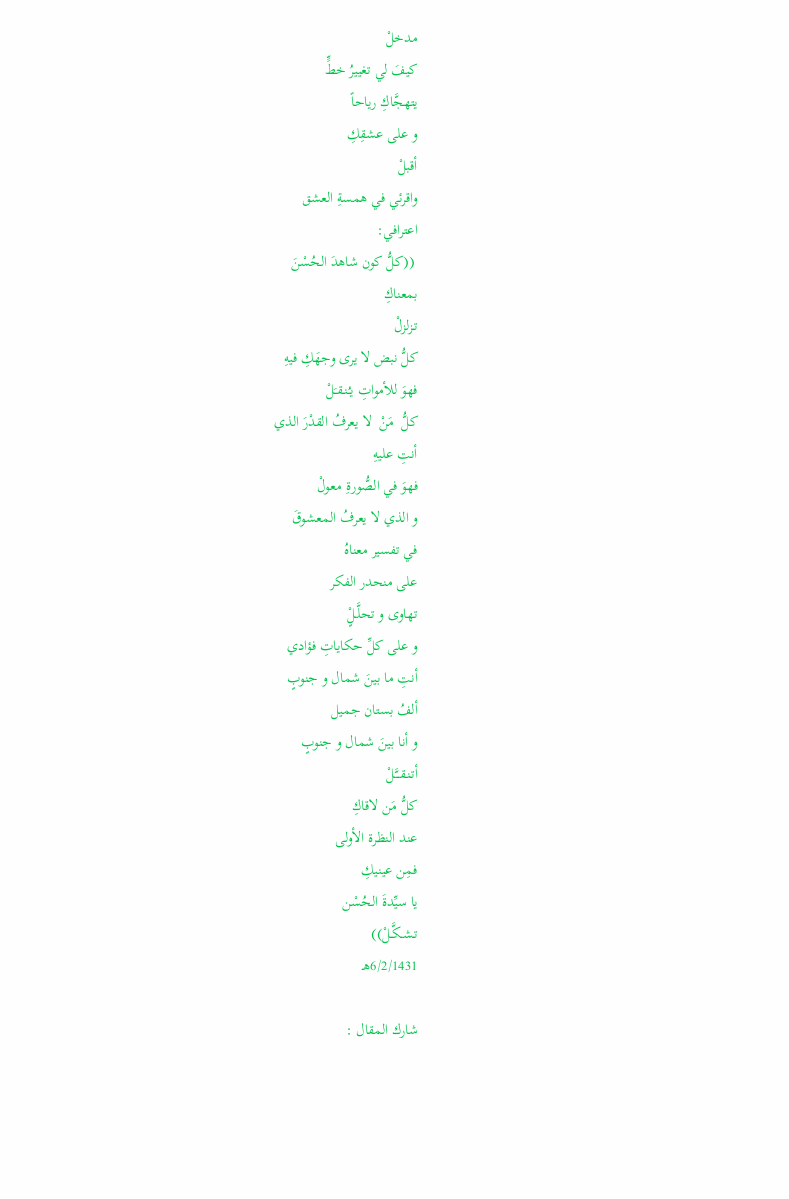مدخلْ
كيفَ لي تغييرُ خطٍّ
يتهجَّاكِ رياحاً
و على عشقِكِ
أقبلْ
واقرئي في همسةِ العشق
اعترافي:
 ((كلُّ كون شاهدَ الحُسْنَ
بمعناكِ
تـزلزلْ
كلُّ نبض لا يرى وجهَكِ فيهِ
فهوَ للأمواتِ يـُنـقـَلْ
كلُّ  مَنْ  لا يعرفُ القدْرَ الذي
أنتِ عليهِ
فهوَ في الصُّورةِ معولْ
و الذي لا يعرفُ المعشوقَ
في تفسير معناهُ
على منحدر الفكر
تهاوى و تحلَّـلٍْ
و على كلِّ حكاياتِ فؤادي
أنتِ ما بينَ شمال و جنوبٍ
ألفُ بستان جميل
و أنا بينَ شمال و جنوبٍ
أتـنـقــَّـلْ
كلُّ مَن لاقاكِ
عند النظرة الأولى
فمِن عينيكِ
يا سيِّدةَ الحُسْن
تـشـكَّـلْ))
6/2/1431هـ

شارك المقال :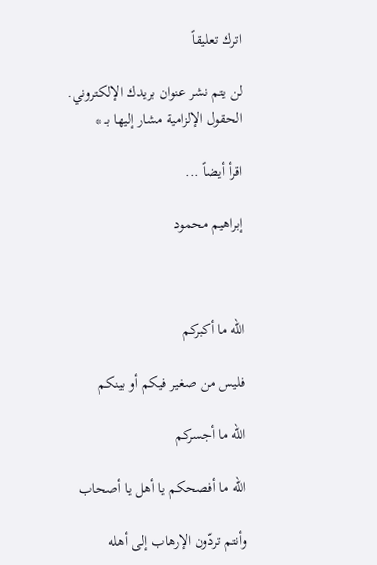اترك تعليقاً

لن يتم نشر عنوان بريدك الإلكتروني. الحقول الإلزامية مشار إليها بـ *

اقرأ أيضاً ...

إبراهيم محمود



الله ما أكبركم

فليس من صغير فيكم أو بينكم

الله ما أجسركم

الله ما أفصحكم يا أهل يا أصحاب

وأنتم تردّون الإرهاب إلى أهله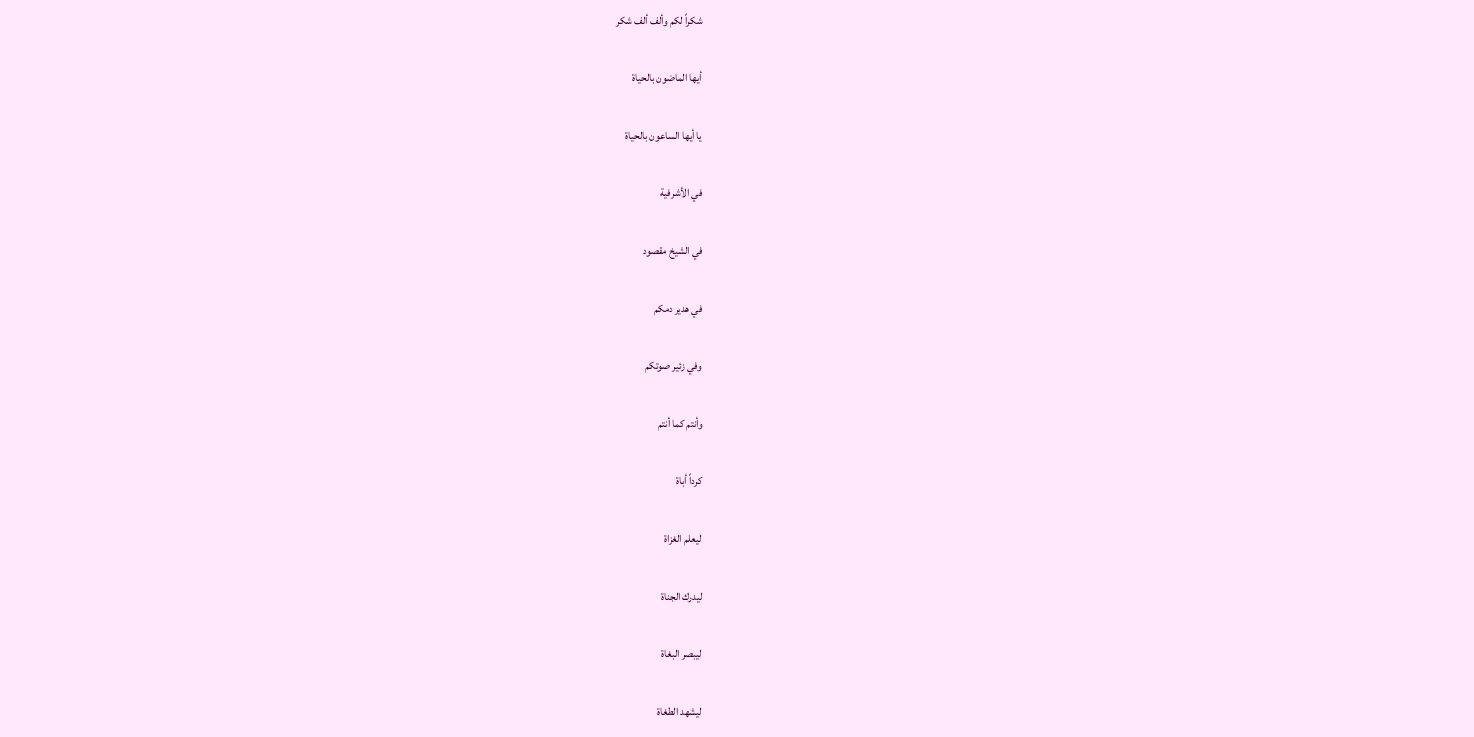شكراً لكم وألف ألف شكر

أيها الماضون بالحياة

يا أيها الساعون بالحياة

في الأشرفية

في الشيخ مقصود

في هدير دمكم

وفي زئير صوتكم

وأنتم كما أنتم

كرداً أباة

ليعلم الغزاة

ليدرك الجناة

ليبصر البغاة

ليشهد الطغاة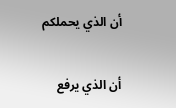أن الذي يحملكم

أن الذي يرفع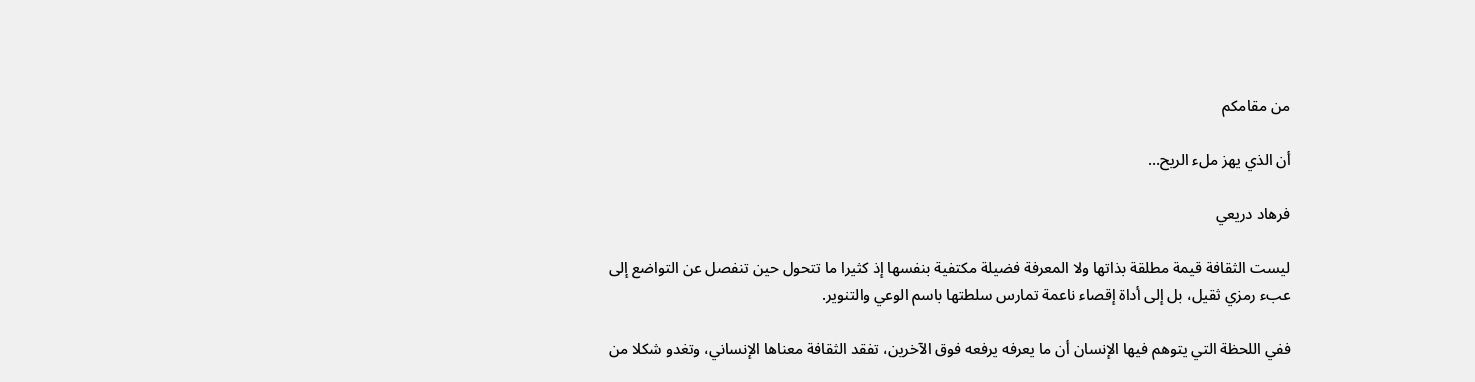من مقامكم

أن الذي يهز ملء الريح…

فرهاد دريعي

ليست الثقافة قيمة مطلقة بذاتها ولا المعرفة فضيلة مكتفية بنفسها إذ كثيرا ما تتحول حين تنفصل عن التواضع إلى عبء رمزي ثقيل، بل إلى أداة إقصاء ناعمة تمارس سلطتها باسم الوعي والتنوير.

ففي اللحظة التي يتوهم فيها الإنسان أن ما يعرفه يرفعه فوق الآخرين، تفقد الثقافة معناها الإنساني، وتغدو شكلا من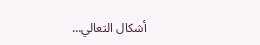أشكال التعالي…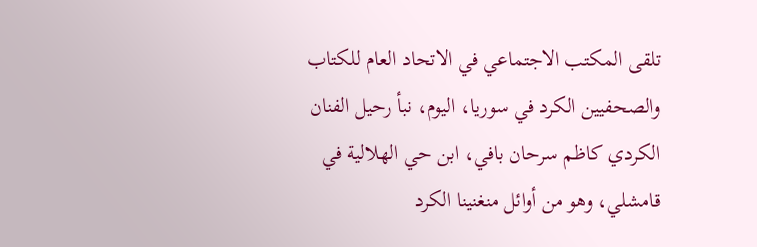تلقى المكتب الاجتماعي في الاتحاد العام للكتاب والصحفيين الكرد في سوريا، اليوم، نبأ رحيل الفنان الكردي كاظم سرحان بافي، ابن حي الهلالية في قامشلي، وهو من أوائل منغنينا الكرد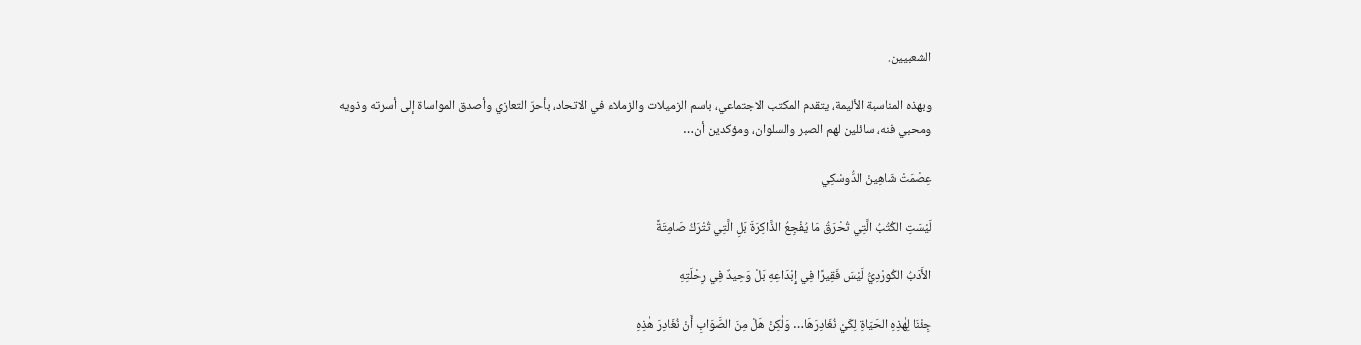الشعبيين.

وبهذه المناسبة الأليمة، يتقدم المكتب الاجتماعي، باسم الزميلات والزملاء في الاتحاد، بأحرّ التعازي وأصدق المواساة إلى أسرته وذويه ومحبي فنه، سائلين لهم الصبر والسلوان، ومؤكدين أن…

عِصْمَتْ شَاهِينْ الدُّوسْكِي

لَيْسَتِ الكُتُبُ الَّتِي تُحْرَقُ مَا يُفْجِعُ الذَّاكِرَةَ بَلِ الَّتِي تُتْرَكُ صَامِتَةً

الأَدَبُ الكُورْدِيُّ لَيْسَ فَقِيرًا فِي إِبْدَاعِهِ بَلْ وَحِيدٌ فِي رِحْلَتِهِ

جِئْنَا لِهٰذِهِ الحَيَاةِ لِكَيْ نُغَادِرَهَا… وَلٰكِنْ هَلْ مِنَ الصَّوَابِ أَنْ نُغَادِرَ هٰذِهِ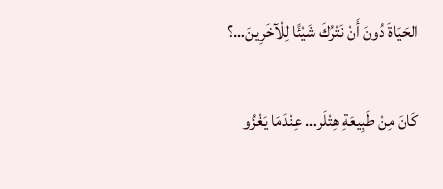الحَيَاةَ دُونَ أَنْ نَتْرُكَ شَيْئًا لِلْآخَرِينَ…؟

كَانَ مِنْ طَبِيعَةِ هِتْلَر… عِنْدَمَا يَغْزُو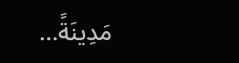مَدِينَةً…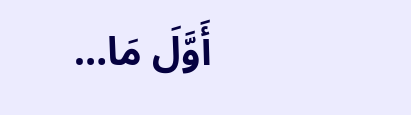أَوَّلَ مَا…